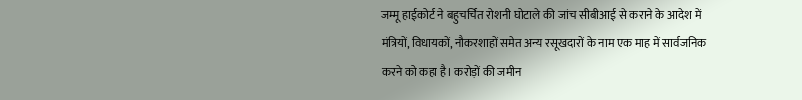जम्मू हाईकोर्ट ने बहुचर्चित रोशनी घोटाले की जांच सीबीआई से कराने के आदेश में मंत्रियों, विधायकों, नौकरशाहों समेत अन्य रसूखदारों के नाम एक माह में सार्वजनिक करने को कहा है। करोड़ों की जमीन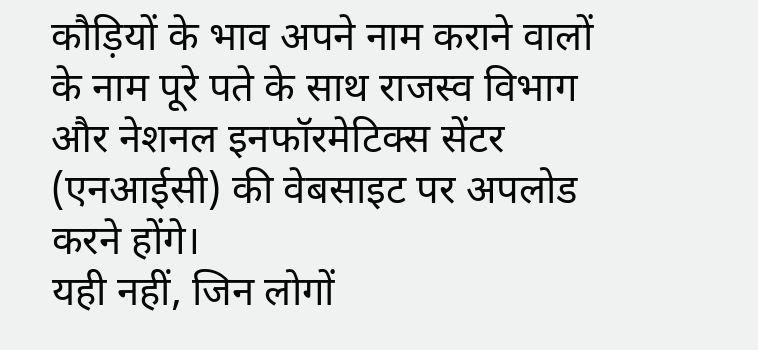कौड़ियों के भाव अपने नाम कराने वालों के नाम पूरे पते के साथ राजस्व विभाग और नेशनल इनफॉरमेटिक्स सेंटर (एनआईसी) की वेबसाइट पर अपलोड करने होंगे।
यही नहीं, जिन लोगों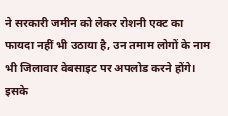ने सरकारी जमीन को लेकर रोशनी एक्ट का फायदा नहीं भी उठाया है, उन तमाम लोगों के नाम भी जिलावार वेबसाइट पर अपलोड करने होंगे। इसके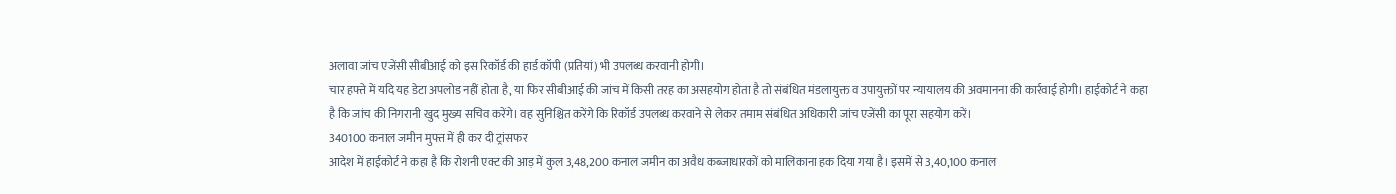अलावा जांच एजेंसी सीबीआई को इस रिकॉर्ड की हार्ड कॉपी (प्रतियां) भी उपलब्ध करवानी होगी।
चार हफ्ते में यदि यह डेटा अपलोड नहीं होता है, या फिर सीबीआई की जांच में किसी तरह का असहयोग होता है तो संबंधित मंडलायुक्त व उपायुक्तों पर न्यायालय की अवमानना की कार्रवाई होगी। हाईकोर्ट ने कहा है कि जांच की निगरानी खुद मुख्य सचिव करेंगे। वह सुनिश्चित करेंगे कि रिकॉर्ड उपलब्ध करवाने से लेकर तमाम संबंधित अधिकारी जांच एजेंसी का पूरा सहयोग करें।
340100 कनाल जमीन मुफ्त में ही कर दी ट्रांसफर
आदेश में हाईकोर्ट ने कहा है कि रोशनी एक्ट की आड़ में कुल 3,48,200 कनाल जमीन का अवैध कब्जाधारकों को मालिकाना हक दिया गया है। इसमें से 3,40,100 कनाल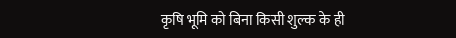कृषि भूमि को बिना किसी शुल्क के ही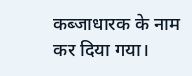कब्जाधारक के नाम कर दिया गया।